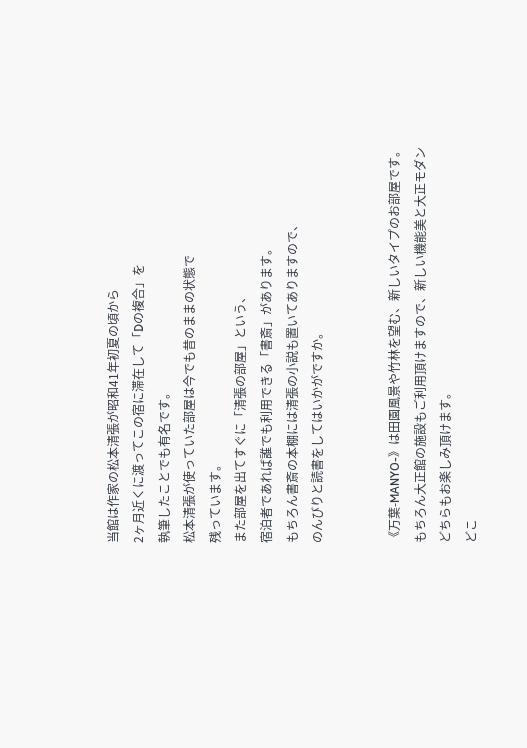当館は作家の松本清張が昭和41年初夏の頃から
2ヶ月近くに渡ってこの宿に滞在して「Dの複合」を
執筆したことでも有名です。
松本清張が使っていた部屋は今でも昔のままの状態で
残っています。
また部屋を出てすぐに「清張の部屋」という、
宿泊者であれば誰でも利用できる「書斎」があります。
もちろん書斎の本棚には清張の小説も置いてありますので、
のんびりと読書をしてはいかがですか。


《万葉-MANYO-》は田園風景や竹林を望む、新しいタイプのお部屋です。
もちろん大正館の施設もご利用頂けますので、新しい機能美と大正モダン
どちらもお楽しみ頂けます。
どこ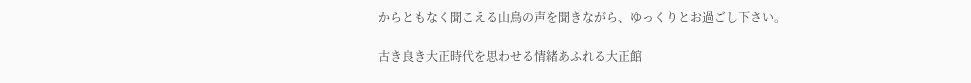からともなく聞こえる山鳥の声を聞きながら、ゆっくりとお過ごし下さい。

古き良き大正時代を思わせる情緒あふれる大正館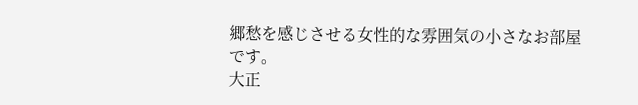郷愁を感じさせる女性的な雰囲気の小さなお部屋です。
大正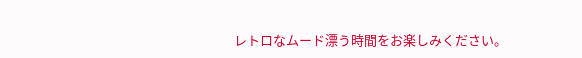レトロなムード漂う時間をお楽しみください。